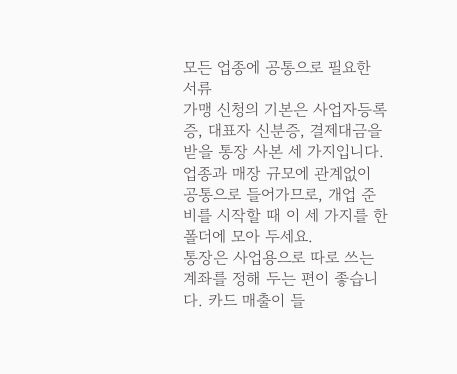모든 업종에 공통으로 필요한 서류
가맹 신청의 기본은 사업자등록증, 대표자 신분증, 결제대금을 받을 통장 사본 세 가지입니다. 업종과 매장 규모에 관계없이 공통으로 들어가므로, 개업 준비를 시작할 때 이 세 가지를 한 폴더에 모아 두세요.
통장은 사업용으로 따로 쓰는 계좌를 정해 두는 편이 좋습니다. 카드 매출이 들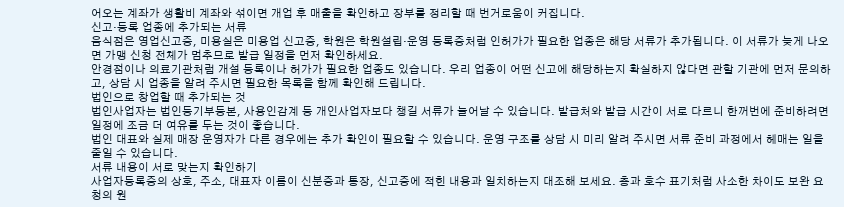어오는 계좌가 생활비 계좌와 섞이면 개업 후 매출을 확인하고 장부를 정리할 때 번거로움이 커집니다.
신고·등록 업종에 추가되는 서류
음식점은 영업신고증, 미용실은 미용업 신고증, 학원은 학원설립·운영 등록증처럼 인허가가 필요한 업종은 해당 서류가 추가됩니다. 이 서류가 늦게 나오면 가맹 신청 전체가 멈추므로 발급 일정을 먼저 확인하세요.
안경점이나 의료기관처럼 개설 등록이나 허가가 필요한 업종도 있습니다. 우리 업종이 어떤 신고에 해당하는지 확실하지 않다면 관할 기관에 먼저 문의하고, 상담 시 업종을 알려 주시면 필요한 목록을 함께 확인해 드립니다.
법인으로 창업할 때 추가되는 것
법인사업자는 법인등기부등본, 사용인감계 등 개인사업자보다 챙길 서류가 늘어날 수 있습니다. 발급처와 발급 시간이 서로 다르니 한꺼번에 준비하려면 일정에 조금 더 여유를 두는 것이 좋습니다.
법인 대표와 실제 매장 운영자가 다른 경우에는 추가 확인이 필요할 수 있습니다. 운영 구조를 상담 시 미리 알려 주시면 서류 준비 과정에서 헤매는 일을 줄일 수 있습니다.
서류 내용이 서로 맞는지 확인하기
사업자등록증의 상호, 주소, 대표자 이름이 신분증과 통장, 신고증에 적힌 내용과 일치하는지 대조해 보세요. 층과 호수 표기처럼 사소한 차이도 보완 요청의 원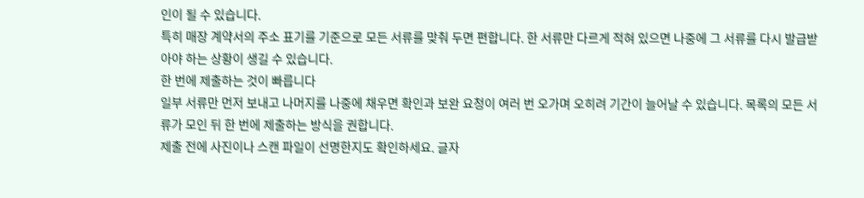인이 될 수 있습니다.
특히 매장 계약서의 주소 표기를 기준으로 모든 서류를 맞춰 두면 편합니다. 한 서류만 다르게 적혀 있으면 나중에 그 서류를 다시 발급받아야 하는 상황이 생길 수 있습니다.
한 번에 제출하는 것이 빠릅니다
일부 서류만 먼저 보내고 나머지를 나중에 채우면 확인과 보완 요청이 여러 번 오가며 오히려 기간이 늘어날 수 있습니다. 목록의 모든 서류가 모인 뒤 한 번에 제출하는 방식을 권합니다.
제출 전에 사진이나 스캔 파일이 선명한지도 확인하세요. 글자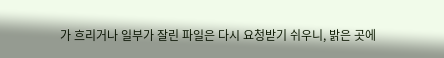가 흐리거나 일부가 잘린 파일은 다시 요청받기 쉬우니, 밝은 곳에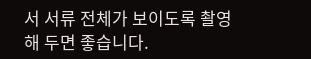서 서류 전체가 보이도록 촬영해 두면 좋습니다.